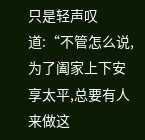只是轻声叹道:“不管怎么说,为了阖家上下安享太平,总要有人来做这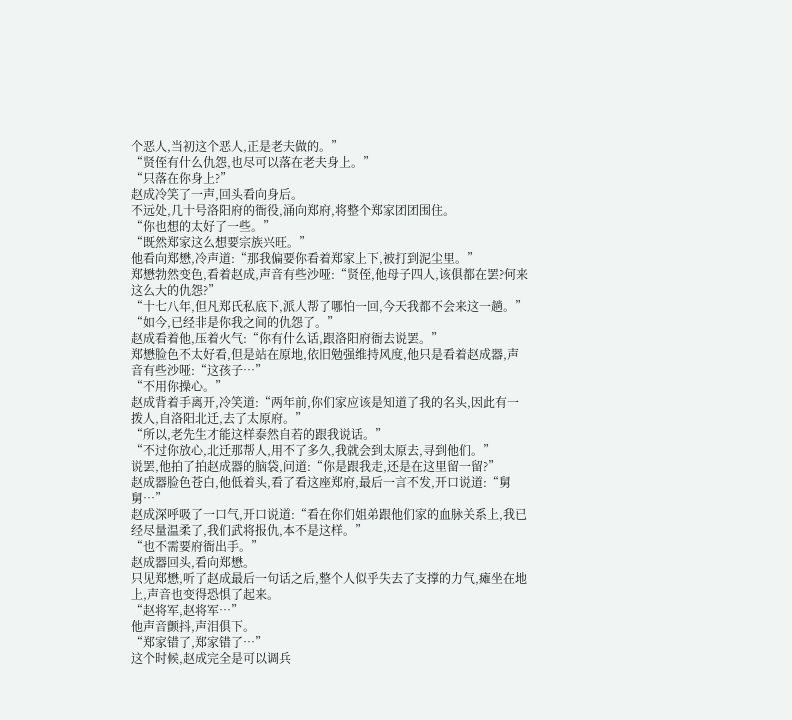个恶人,当初这个恶人,正是老夫做的。”
“贤侄有什么仇怨,也尽可以落在老夫身上。”
“只落在你身上?”
赵成冷笑了一声,回头看向身后。
不远处,几十号洛阳府的衙役,涌向郑府,将整个郑家团团围住。
“你也想的太好了一些。”
“既然郑家这么想要宗族兴旺。”
他看向郑懋,冷声道:“那我偏要你看着郑家上下,被打到泥尘里。”
郑懋勃然变色,看着赵成,声音有些沙哑:“贤侄,他母子四人,该俱都在罢?何来这么大的仇怨?”
“十七八年,但凡郑氏私底下,派人帮了哪怕一回,今天我都不会来这一趟。”
“如今,已经非是你我之间的仇怨了。”
赵成看着他,压着火气:“你有什么话,跟洛阳府衙去说罢。”
郑懋脸色不太好看,但是站在原地,依旧勉强维持风度,他只是看着赵成器,声音有些沙哑:“这孩子…”
“不用你操心。”
赵成背着手离开,冷笑道:“两年前,你们家应该是知道了我的名头,因此有一拨人,自洛阳北迁,去了太原府。”
“所以,老先生才能这样泰然自若的跟我说话。”
“不过你放心,北迁那帮人,用不了多久,我就会到太原去,寻到他们。”
说罢,他拍了拍赵成器的脑袋,问道:“你是跟我走,还是在这里留一留?”
赵成器脸色苍白,他低着头,看了看这座郑府,最后一言不发,开口说道:“舅舅…”
赵成深呼吸了一口气,开口说道:“看在你们姐弟跟他们家的血脉关系上,我已经尽量温柔了,我们武将报仇,本不是这样。”
“也不需要府衙出手。”
赵成器回头,看向郑懋。
只见郑懋,听了赵成最后一句话之后,整个人似乎失去了支撑的力气,瘫坐在地上,声音也变得恐惧了起来。
“赵将军,赵将军…”
他声音颤抖,声泪俱下。
“郑家错了,郑家错了…”
这个时候,赵成完全是可以调兵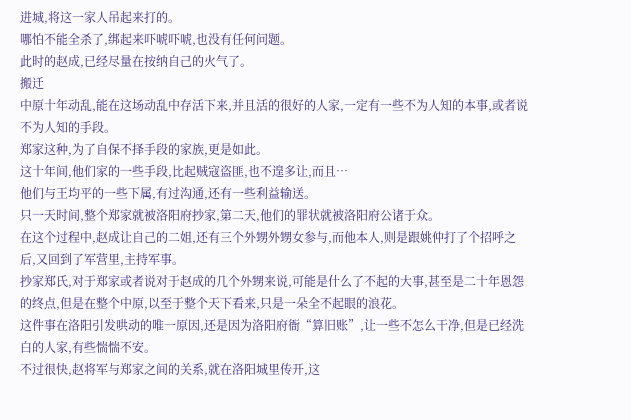进城,将这一家人吊起来打的。
哪怕不能全杀了,绑起来吓唬吓唬,也没有任何问题。
此时的赵成,已经尽量在按纳自己的火气了。
搬迁
中原十年动乱,能在这场动乱中存活下来,并且活的很好的人家,一定有一些不为人知的本事,或者说不为人知的手段。
郑家这种,为了自保不择手段的家族,更是如此。
这十年间,他们家的一些手段,比起贼寇盗匪,也不遑多让,而且…
他们与王均平的一些下属,有过沟通,还有一些利益输送。
只一天时间,整个郑家就被洛阳府抄家,第二天,他们的罪状就被洛阳府公诸于众。
在这个过程中,赵成让自己的二姐,还有三个外甥外甥女参与,而他本人,则是跟姚仲打了个招呼之后,又回到了军营里,主持军事。
抄家郑氏,对于郑家或者说对于赵成的几个外甥来说,可能是什么了不起的大事,甚至是二十年恩怨的终点,但是在整个中原,以至于整个天下看来,只是一朵全不起眼的浪花。
这件事在洛阳引发哄动的唯一原因,还是因为洛阳府衙“算旧账”,让一些不怎么干净,但是已经洗白的人家,有些惴惴不安。
不过很快,赵将军与郑家之间的关系,就在洛阳城里传开,这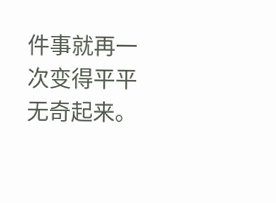件事就再一次变得平平无奇起来。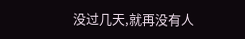没过几天,就再没有人